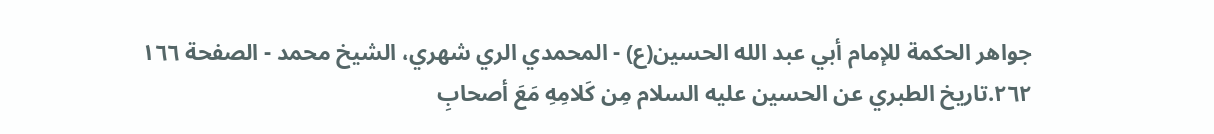جواهر الحکمة للإمام أبي عبد الله الحسين(ع) - المحمدي الري شهري، الشيخ محمد - الصفحة ١٦٦
٢٦٢.تاريخ الطبري عن الحسين عليه السلام مِن كَلامِهِ مَعَ أصحابِ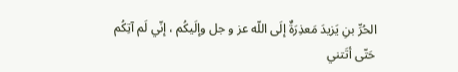الحُرِّ بنِ يَزيدَ مَعذِرَةٌ إلَى اللّه عز و جل وإلَيكُم ، إنّي لَم آتِكُم حَتّى أتَتني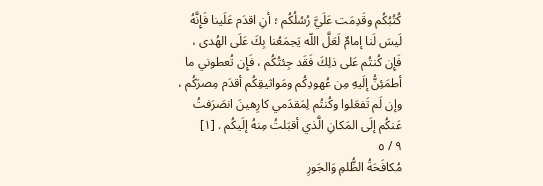كُتُبُكُم وقَدِمَت عَلَيَّ رُسُلُكُم ؛ أنِ اقدَم عَلَينا فَإِنَّهُ لَيسَ لَنا إمامٌ لَعَلَّ اللّه يَجمَعُنا بِكَ عَلَى الهُدى ، فَإِن كُنتُم عَلى ذلِكَ فَقَد جِئتُكُم ، فَإِن تُعطوني ما أطمَئِنُّ إلَيهِ مِن عُهودِكُم ومَواثيقِكُم أقدَم مِصرَكُم ، وإن لَم تَفعَلوا وكُنتُم لِمَقدَمي كارِهينَ انصَرَفتُ عَنكُم إلَى المَكانِ الَّذي أقبَلتُ مِنهُ إلَيكُم . [١]
٩ / ٥
مُكافَحَةُ الظُّلمِ وَالجَورِ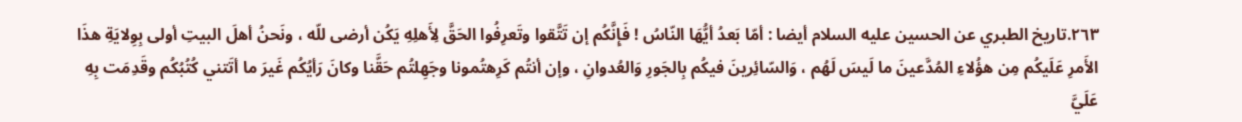٢٦٣.تاريخ الطبري عن الحسين عليه السلام أيضا : أمّا بَعدُ أيُّهَا النّاسُ ! فَإِنَّكُم إن تَتَّقوا وتَعرِفُوا الحَقَّ لِأَهلِهِ يَكُن أرضى للّه ، ونَحنُ أهلَ البيتِ أولى بِوِلايَةِ هذَا الأَمرِ عَلَيكُم مِن هؤُلاءِ المُدَّعينَ ما لَيسَ لَهُم ، وَالسّائِرينَ فيكُم بِالجَورِ وَالعُدوانِ ، وإن أنتُم كَرِهتُمونا وجَهِلتُم حَقَّنا وكانَ رَأيُكُم غَيرَ ما أتَتني كُتُبُكُم وقَدِمَت بِهِ عَلَيَّ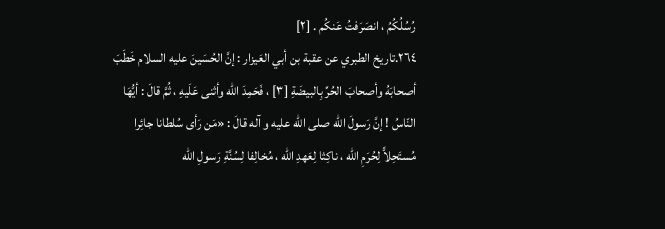رُسُلُكُمُ ، انصَرَفتُ عَنكُم . [٢]
٢٦٤.تاريخ الطبري عن عقبة بن أبي العَيزار : إنَّ الحُسَينَ عليه السلام خَطَبَ أصحابَهُ وأصحابَ الحُرِّ بِالبيضَةِ [٣] ، فَحَمِدَ اللّه وأثنى عَلَيهِ ، ثُمَّ قالَ : أيُّهَا النّاسُ ! إنَّ رَسولَ اللّه صلى الله عليه و آله قالَ : «مَن رَأى سُلطانا جائِرا مُستَحِلاًّ لِحُرَمِ اللّه ، ناكِثا لِعَهدِ اللّه ، مُخالِفا لِسُنَّةِ رَسولِ اللّه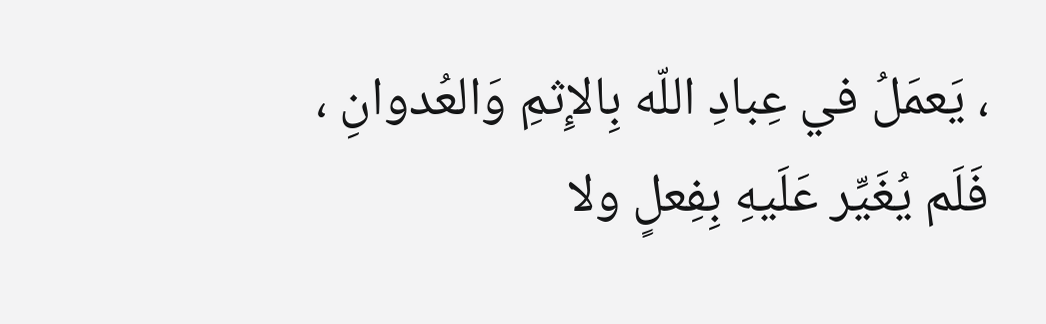، يَعمَلُ في عِبادِ اللّه بِالإِثمِ وَالعُدوانِ ، فَلَم يُغَيِّر عَلَيهِ بِفِعلٍ ولا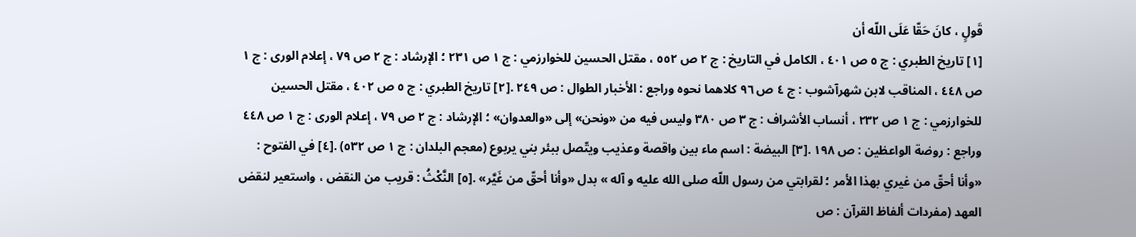قَولٍ ، كانَ حَقّا عَلَى اللّه أن
[١] تاريخ الطبري : ج ٥ ص ٤٠١ ، الكامل في التاريخ : ج ٢ ص ٥٥٢ ، مقتل الحسين للخوارزمي : ج ١ ص ٢٣١ ؛ الإرشاد : ج ٢ ص ٧٩ ، إعلام الورى : ج ١ ص ٤٤٨ ، المناقب لابن شهرآشوب : ج ٤ ص ٩٦ كلاهما نحوه وراجع : الأخبار الطوال : ص ٢٤٩ .[٢] تاريخ الطبري : ج ٥ ص ٤٠٢ ، مقتل الحسين للخوارزمي : ج ١ ص ٢٣٢ ، أنساب الأشراف : ج ٣ ص ٣٨٠ وليس فيه من «ونحن» إلى «والعدوان» ؛ الإرشاد : ج ٢ ص ٧٩ ، إعلام الورى : ج ١ ص ٤٤٨ وراجع : روضة الواعظين : ص ١٩٨ .[٣] البيضة : اسم ماء بين واقصة وعذيب ويتّصل ببئر بني يربوع (معجم البلدان : ج ١ ص ٥٣٢) .[٤] في الفتوح : «وأنا أحقّ من غيري بهذا الأمر ؛ لقرابتي من رسول اللّه صلى الله عليه و آله » بدل «وأنا أحقّ من غَيَّر» .[٥] النَّكْثُ : قريب من النقض ، واستعير لنقض العهد (مفردات ألفاظ القرآن : ص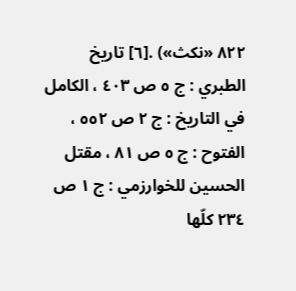٨٢٢ «نكث») .[٦] تاريخ الطبري : ج ٥ ص ٤٠٣ ، الكامل في التاريخ : ج ٢ ص ٥٥٢ ، الفتوح : ج ٥ ص ٨١ ، مقتل الحسين للخوارزمي : ج ١ ص ٢٣٤ كلّها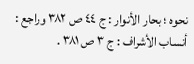نحوه ؛ بحار الأنوار : ج ٤٤ ص ٣٨٢ وراجع : أنساب الأشراف : ج ٣ ص ٣٨١ .